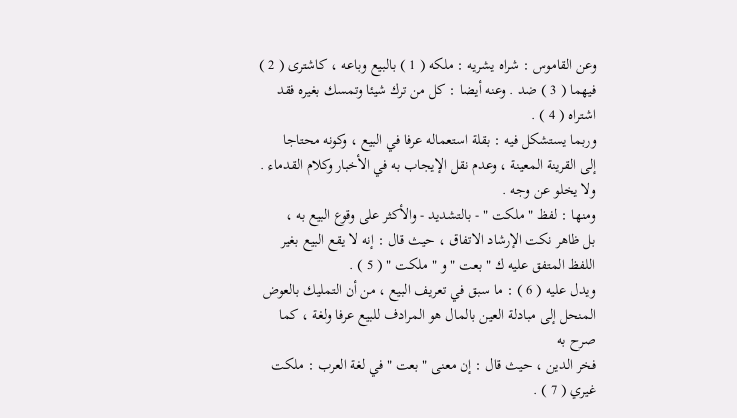وعن القاموس : شراه يشريه : ملكه ( 1 ) بالبيع وباعه ، كاشترى ( 2 )
فيهما ( 3 ) ضد . وعنه أيضا : كل من ترك شيئا وتمسك بغيره فقد اشتراه ( 4 ) .
وربما يستشكل فيه : بقلة استعماله عرفا في البيع ، وكونه محتاجا
إلى القرينة المعينة ، وعدم نقل الإيجاب به في الأخبار وكلام القدماء .
ولا يخلو عن وجه .
ومنها : لفظ " ملكت " - بالتشديد - والأكثر على وقوع البيع به ،
بل ظاهر نكت الإرشاد الاتفاق ، حيث قال : إنه لا يقع البيع بغير
اللفظ المتفق عليه ك " بعت " و " ملكت " ( 5 ) .
ويدل عليه ( 6 ) : ما سبق في تعريف البيع ، من أن التمليك بالعوض
المنحل إلى مبادلة العين بالمال هو المرادف للبيع عرفا ولغة ، كما صرح به
فخر الدين ، حيث قال : إن معنى " بعت " في لغة العرب : ملكت غيري ( 7 ) .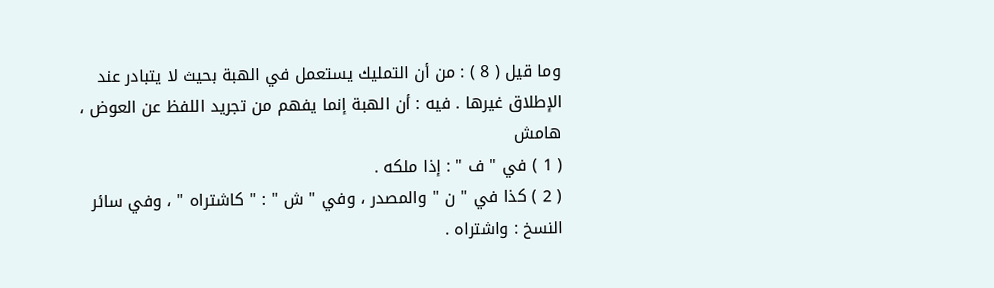وما قيل ( 8 ) : من أن التمليك يستعمل في الهبة بحيث لا يتبادر عند
الإطلاق غيرها . فيه : أن الهبة إنما يفهم من تجريد اللفظ عن العوض ،
هامش
( 1 ) في " ف " : إذا ملكه .
( 2 ) كذا في " ن " والمصدر ، وفي " ش " : " كاشتراه " ، وفي سائر النسخ : واشتراه .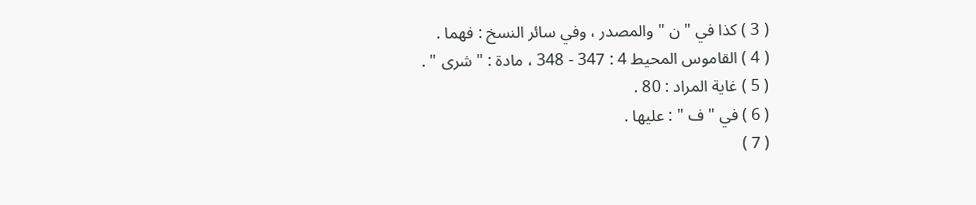( 3 ) كذا في " ن " والمصدر ، وفي سائر النسخ : فهما .
( 4 ) القاموس المحيط 4 : 347 - 348 ، مادة : " شرى " .
( 5 ) غاية المراد : 80 .
( 6 ) في " ف " : عليها .
( 7 )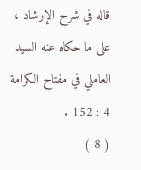قاله في شرح الإرشاد ، على ما حكاه عنه السيد العاملي في مفتاح الكرامة 4 : 152 .
( 8 )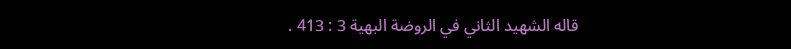قاله الشهيد الثاني في الروضة البهية 3 : 413 .